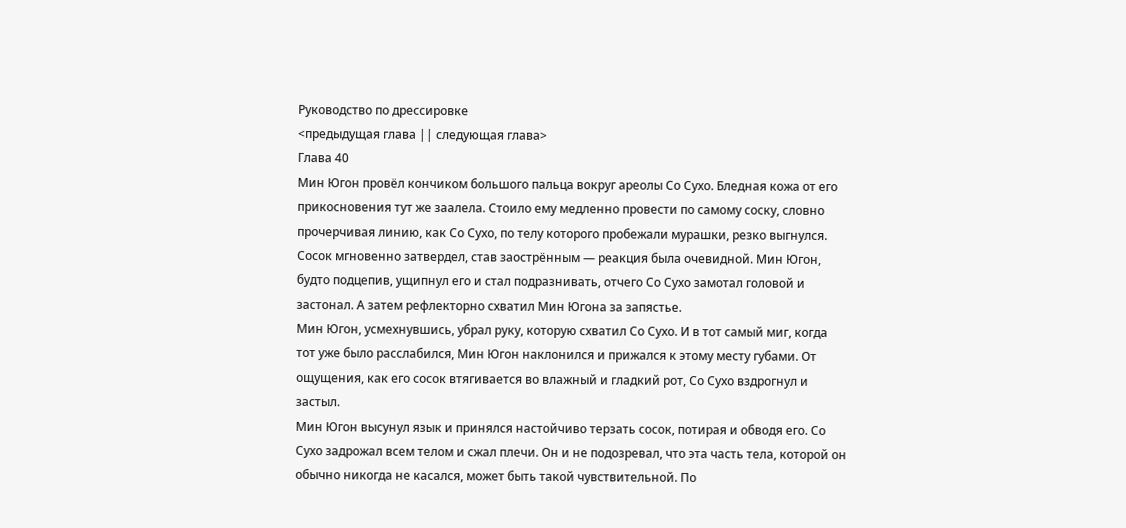Руководство по дрессировке
<предыдущая глава || следующая глава>
Глава 40
Мин Югон провёл кончиком большого пальца вокруг ареолы Со Сухо. Бледная кожа от его прикосновения тут же заалела. Стоило ему медленно провести по самому соску, словно прочерчивая линию, как Со Сухо, по телу которого пробежали мурашки, резко выгнулся.
Сосок мгновенно затвердел, став заострённым — реакция была очевидной. Мин Югон, будто подцепив, ущипнул его и стал подразнивать, отчего Со Сухо замотал головой и застонал. А затем рефлекторно схватил Мин Югона за запястье.
Мин Югон, усмехнувшись, убрал руку, которую схватил Со Сухо. И в тот самый миг, когда тот уже было расслабился, Мин Югон наклонился и прижался к этому месту губами. От ощущения, как его сосок втягивается во влажный и гладкий рот, Со Сухо вздрогнул и застыл.
Мин Югон высунул язык и принялся настойчиво терзать сосок, потирая и обводя его. Со Сухо задрожал всем телом и сжал плечи. Он и не подозревал, что эта часть тела, которой он обычно никогда не касался, может быть такой чувствительной. По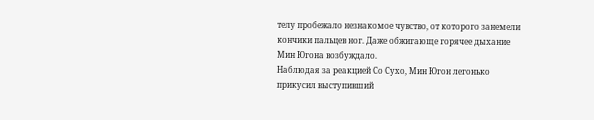телу пробежало незнакомое чувство, от которого занемели кончики пальцев ног. Даже обжигающе горячее дыхание Мин Югона возбуждало.
Наблюдая за реакцией Со Сухо, Мин Югон легонько прикусил выступивший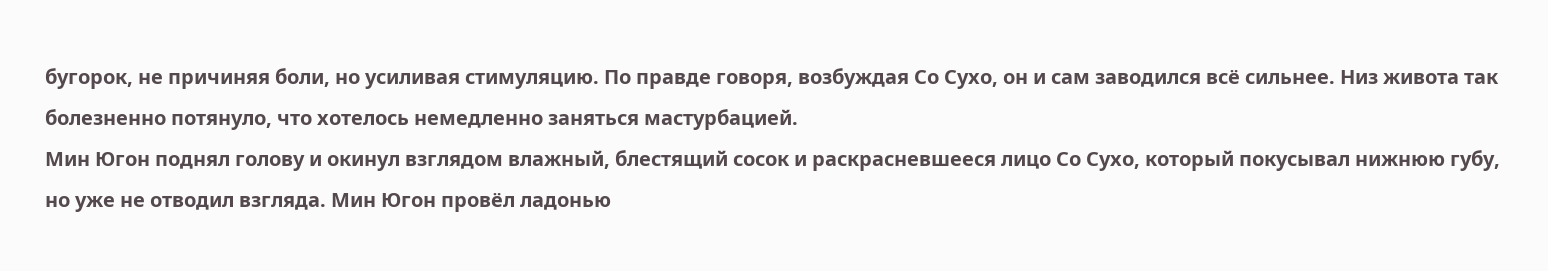бугорок, не причиняя боли, но усиливая стимуляцию. По правде говоря, возбуждая Со Сухо, он и сам заводился всё сильнее. Низ живота так болезненно потянуло, что хотелось немедленно заняться мастурбацией.
Мин Югон поднял голову и окинул взглядом влажный, блестящий сосок и раскрасневшееся лицо Со Сухо, который покусывал нижнюю губу, но уже не отводил взгляда. Мин Югон провёл ладонью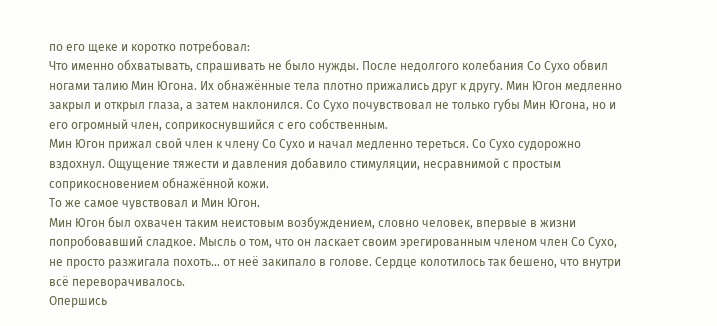по его щеке и коротко потребовал:
Что именно обхватывать, спрашивать не было нужды. После недолгого колебания Со Сухо обвил ногами талию Мин Югона. Их обнажённые тела плотно прижались друг к другу. Мин Югон медленно закрыл и открыл глаза, а затем наклонился. Со Сухо почувствовал не только губы Мин Югона, но и его огромный член, соприкоснувшийся с его собственным.
Мин Югон прижал свой член к члену Со Сухо и начал медленно тереться. Со Сухо судорожно вздохнул. Ощущение тяжести и давления добавило стимуляции, несравнимой с простым соприкосновением обнажённой кожи.
То же самое чувствовал и Мин Югон.
Мин Югон был охвачен таким неистовым возбуждением, словно человек, впервые в жизни попробовавший сладкое. Мысль о том, что он ласкает своим эрегированным членом член Со Сухо, не просто разжигала похоть… от неё закипало в голове. Сердце колотилось так бешено, что внутри всё переворачивалось.
Опершись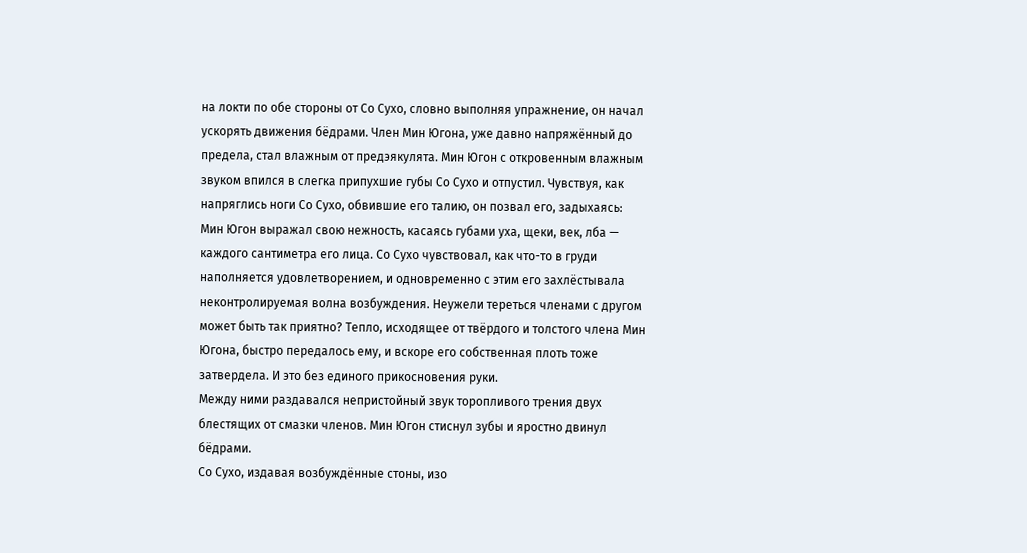на локти по обе стороны от Со Сухо, словно выполняя упражнение, он начал ускорять движения бёдрами. Член Мин Югона, уже давно напряжённый до предела, стал влажным от предэякулята. Мин Югон с откровенным влажным звуком впился в слегка припухшие губы Со Сухо и отпустил. Чувствуя, как напряглись ноги Со Сухо, обвившие его талию, он позвал его, задыхаясь:
Мин Югон выражал свою нежность, касаясь губами уха, щеки, век, лба — каждого сантиметра его лица. Со Сухо чувствовал, как что-то в груди наполняется удовлетворением, и одновременно с этим его захлёстывала неконтролируемая волна возбуждения. Неужели тереться членами с другом может быть так приятно? Тепло, исходящее от твёрдого и толстого члена Мин Югона, быстро передалось ему, и вскоре его собственная плоть тоже затвердела. И это без единого прикосновения руки.
Между ними раздавался непристойный звук торопливого трения двух блестящих от смазки членов. Мин Югон стиснул зубы и яростно двинул бёдрами.
Со Сухо, издавая возбуждённые стоны, изо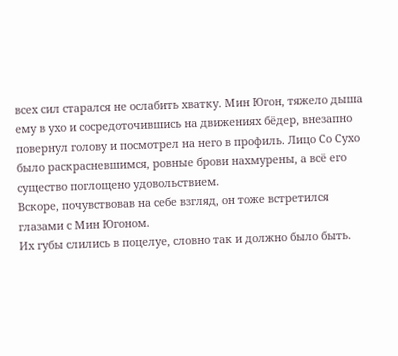всех сил старался не ослабить хватку. Мин Югон, тяжело дыша ему в ухо и сосредоточившись на движениях бёдер, внезапно повернул голову и посмотрел на него в профиль. Лицо Со Сухо было раскрасневшимся, ровные брови нахмурены, а всё его существо поглощено удовольствием.
Вскоре, почувствовав на себе взгляд, он тоже встретился глазами с Мин Югоном.
Их губы слились в поцелуе, словно так и должно было быть.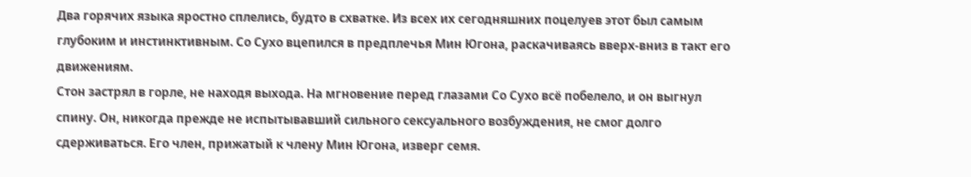Два горячих языка яростно сплелись, будто в схватке. Из всех их сегодняшних поцелуев этот был самым глубоким и инстинктивным. Со Сухо вцепился в предплечья Мин Югона, раскачиваясь вверх-вниз в такт его движениям.
Стон застрял в горле, не находя выхода. На мгновение перед глазами Со Сухо всё побелело, и он выгнул спину. Он, никогда прежде не испытывавший сильного сексуального возбуждения, не смог долго сдерживаться. Его член, прижатый к члену Мин Югона, изверг семя.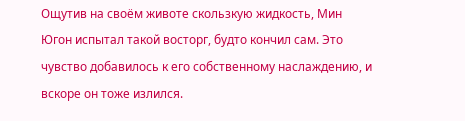Ощутив на своём животе скользкую жидкость, Мин Югон испытал такой восторг, будто кончил сам. Это чувство добавилось к его собственному наслаждению, и вскоре он тоже излился.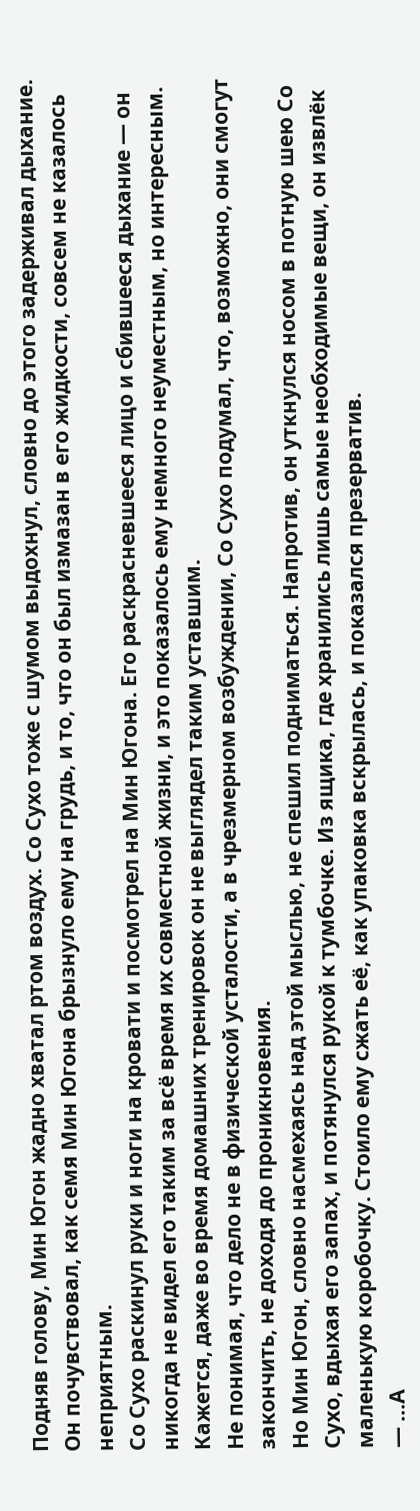Подняв голову, Мин Югон жадно хватал ртом воздух. Со Сухо тоже с шумом выдохнул, словно до этого задерживал дыхание. Он почувствовал, как семя Мин Югона брызнуло ему на грудь, и то, что он был измазан в его жидкости, совсем не казалось неприятным.
Со Сухо раскинул руки и ноги на кровати и посмотрел на Мин Югона. Его раскрасневшееся лицо и сбившееся дыхание — он никогда не видел его таким за всё время их совместной жизни, и это показалось ему немного неуместным, но интересным. Кажется, даже во время домашних тренировок он не выглядел таким уставшим.
Не понимая, что дело не в физической усталости, а в чрезмерном возбуждении, Со Сухо подумал, что, возможно, они смогут закончить, не доходя до проникновения.
Но Мин Югон, словно насмехаясь над этой мыслью, не спешил подниматься. Напротив, он уткнулся носом в потную шею Со Сухо, вдыхая его запах, и потянулся рукой к тумбочке. Из ящика, где хранились лишь самые необходимые вещи, он извлёк маленькую коробочку. Стоило ему сжать её, как упаковка вскрылась, и показался презерватив.
— …А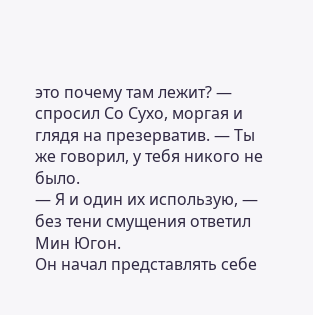это почему там лежит? — спросил Со Сухо, моргая и глядя на презерватив. — Ты же говорил, у тебя никого не было.
— Я и один их использую, — без тени смущения ответил Мин Югон.
Он начал представлять себе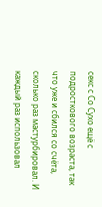секс с Со Сухо ещё с подросткового возраста, так что уже и сбился со счёта, сколько раз мастурбировал. И каждый раз использовал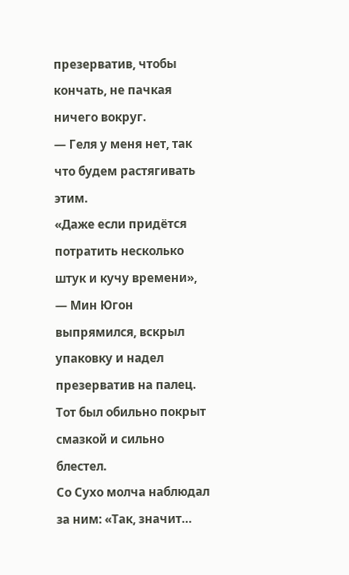презерватив, чтобы кончать, не пачкая ничего вокруг.
— Геля у меня нет, так что будем растягивать этим.
«Даже если придётся потратить несколько штук и кучу времени», — Мин Югон выпрямился, вскрыл упаковку и надел презерватив на палец. Тот был обильно покрыт смазкой и сильно блестел.
Со Сухо молча наблюдал за ним: «Так, значит…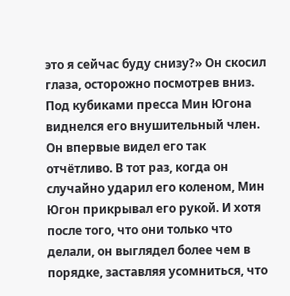это я сейчас буду снизу?» Он скосил глаза, осторожно посмотрев вниз. Под кубиками пресса Мин Югона виднелся его внушительный член.
Он впервые видел его так отчётливо. В тот раз, когда он случайно ударил его коленом, Мин Югон прикрывал его рукой. И хотя после того, что они только что делали, он выглядел более чем в порядке, заставляя усомниться, что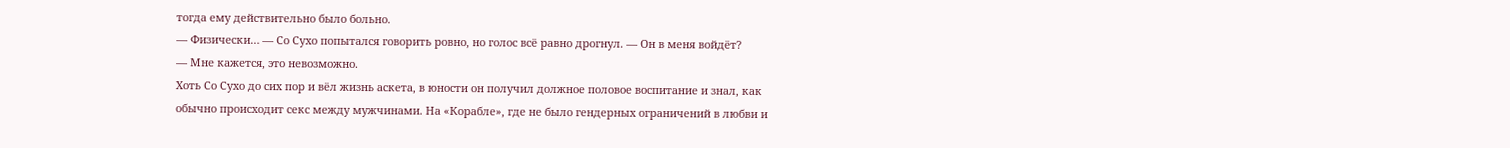тогда ему действительно было больно.
— Физически… — Со Сухо попытался говорить ровно, но голос всё равно дрогнул. — Он в меня войдёт?
— Мне кажется, это невозможно.
Хоть Со Сухо до сих пор и вёл жизнь аскета, в юности он получил должное половое воспитание и знал, как обычно происходит секс между мужчинами. На «Корабле», где не было гендерных ограничений в любви и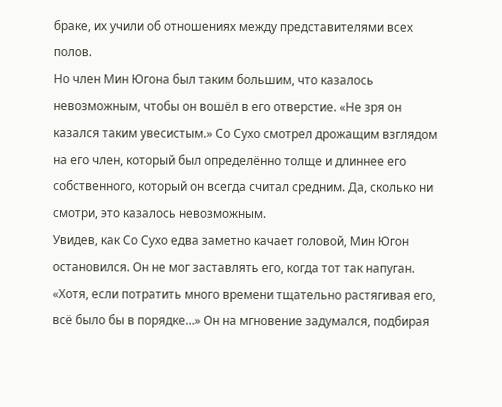браке, их учили об отношениях между представителями всех полов.
Но член Мин Югона был таким большим, что казалось невозможным, чтобы он вошёл в его отверстие. «Не зря он казался таким увесистым.» Со Сухо смотрел дрожащим взглядом на его член, который был определённо толще и длиннее его собственного, который он всегда считал средним. Да, сколько ни смотри, это казалось невозможным.
Увидев, как Со Сухо едва заметно качает головой, Мин Югон остановился. Он не мог заставлять его, когда тот так напуган. «Хотя, если потратить много времени тщательно растягивая его, всё было бы в порядке…» Он на мгновение задумался, подбирая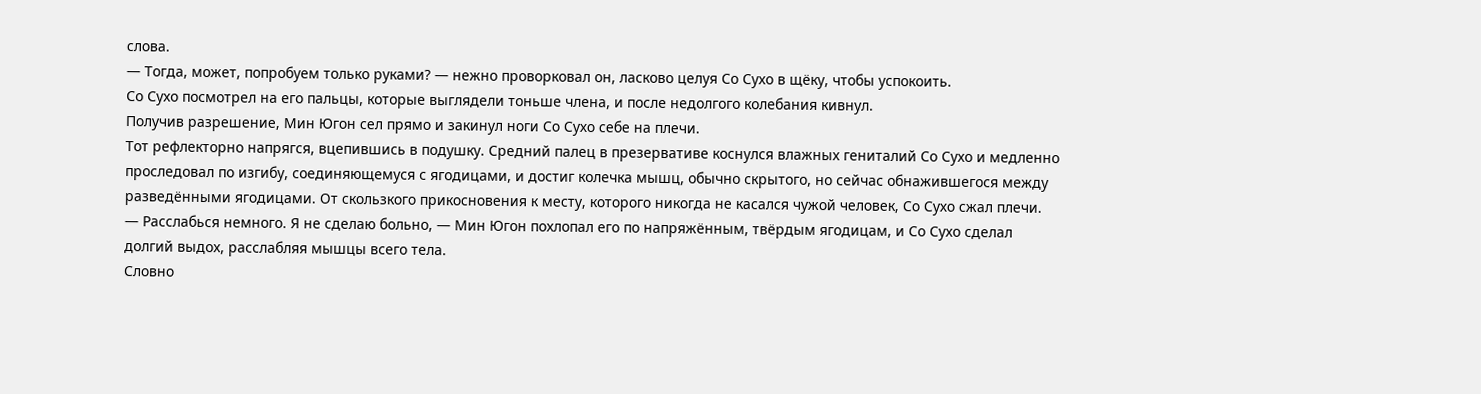слова.
— Тогда, может, попробуем только руками? — нежно проворковал он, ласково целуя Со Сухо в щёку, чтобы успокоить.
Со Сухо посмотрел на его пальцы, которые выглядели тоньше члена, и после недолгого колебания кивнул.
Получив разрешение, Мин Югон сел прямо и закинул ноги Со Сухо себе на плечи.
Тот рефлекторно напрягся, вцепившись в подушку. Средний палец в презервативе коснулся влажных гениталий Со Сухо и медленно проследовал по изгибу, соединяющемуся с ягодицами, и достиг колечка мышц, обычно скрытого, но сейчас обнажившегося между разведёнными ягодицами. От скользкого прикосновения к месту, которого никогда не касался чужой человек, Со Сухо сжал плечи.
— Расслабься немного. Я не сделаю больно, — Мин Югон похлопал его по напряжённым, твёрдым ягодицам, и Со Сухо сделал долгий выдох, расслабляя мышцы всего тела.
Словно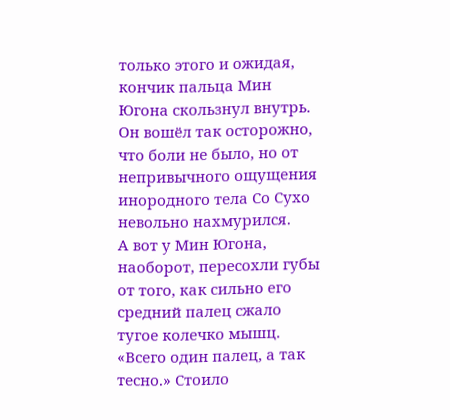только этого и ожидая, кончик пальца Мин Югона скользнул внутрь. Он вошёл так осторожно, что боли не было, но от непривычного ощущения инородного тела Со Сухо невольно нахмурился.
А вот у Мин Югона, наоборот, пересохли губы от того, как сильно его средний палец сжало тугое колечко мышц. «Всего один палец, а так тесно.» Стоило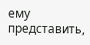ему представить,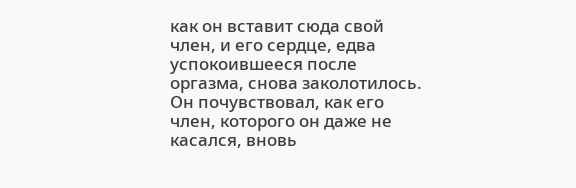как он вставит сюда свой член, и его сердце, едва успокоившееся после оргазма, снова заколотилось. Он почувствовал, как его член, которого он даже не касался, вновь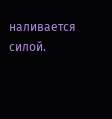наливается силой.